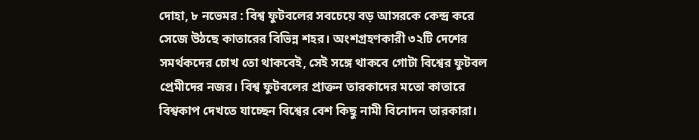দোহা, ৮ নভেমর : বিশ্ব ফুটবলের সবচেয়ে বড় আসরকে কেন্দ্র করে সেজে উঠছে কাতারের বিভিন্ন শহর। অংশগ্রহণকারী ৩২টি দেশের সমর্থকদের চোখ তো থাকবেই, সেই সঙ্গে থাকবে গোটা বিশ্বের ফুটবল প্রেমীদের নজর। বিশ্ব ফুটবলের প্রাক্তন তারকাদের মতো কাতারে বিশ্বকাপ দেখতে যাচ্ছেন বিশ্বের বেশ কিছু নামী বিনোদন তারকারা।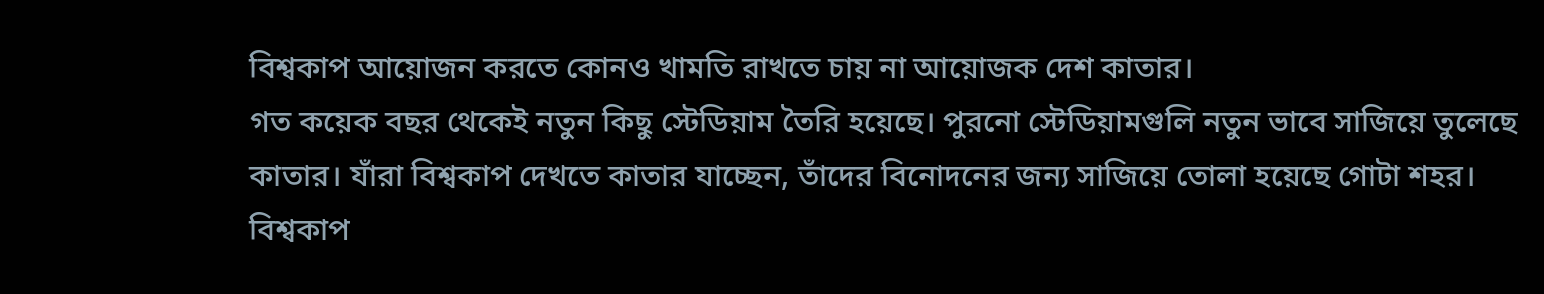বিশ্বকাপ আয়োজন করতে কোনও খামতি রাখতে চায় না আয়োজক দেশ কাতার।
গত কয়েক বছর থেকেই নতুন কিছু স্টেডিয়াম তৈরি হয়েছে। পুরনো স্টেডিয়ামগুলি নতুন ভাবে সাজিয়ে তুলেছে কাতার। যাঁরা বিশ্বকাপ দেখতে কাতার যাচ্ছেন, তাঁদের বিনোদনের জন্য সাজিয়ে তোলা হয়েছে গোটা শহর। বিশ্বকাপ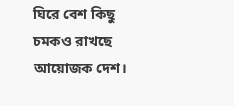ঘিরে বেশ কিছু চমকও রাখছে আয়োজক দেশ।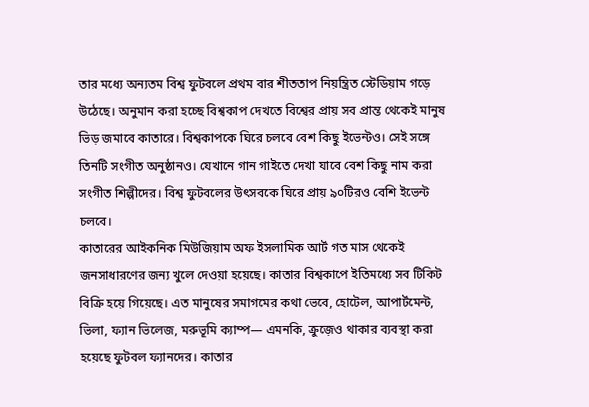তার মধ্যে অন্যতম বিশ্ব ফুটবলে প্রথম বার শীততাপ নিয়ন্ত্রিত স্টেডিয়াম গড়ে উঠেছে। অনুমান করা হচ্ছে বিশ্বকাপ দেখতে বিশ্বের প্রায় সব প্রান্ত থেকেই মানুষ ভিড় জমাবে কাতারে। বিশ্বকাপকে ঘিরে চলবে বেশ কিছু ইভেন্টও। সেই সঙ্গে তিনটি সংগীত অনুষ্ঠানও। যেখানে গান গাইতে দেখা যাবে বেশ কিছু নাম করা সংগীত শিল্পীদের। বিশ্ব ফুটবলের উৎসবকে ঘিরে প্রায় ৯০টিরও বেশি ইভেন্ট চলবে।
কাতারের আইকনিক মিউজিয়াম অফ ইসলামিক আর্ট গত মাস থেকেই জনসাধারণের জন্য খুলে দেওয়া হয়েছে। কাতার বিশ্বকাপে ইতিমধ্যে সব টিকিট বিক্রি হয়ে গিয়েছে। এত মানুষের সমাগমের কথা ভেবে, হোটেল, আপার্টমেন্ট, ভিলা, ফ্যান ভিলেজ, মরুভূমি ক্যাম্প— এমনকি, ক্রুজ়েও থাকার ব্যবস্থা করা হয়েছে ফুটবল ফ্যানদের। কাতার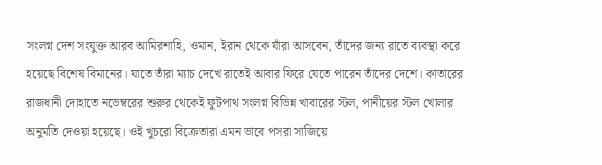সংলগ্ন দেশ সংযুক্ত আরব আমিরশাহি, ওমান, ইরান থেকে যাঁরা আসবেন, তাঁদের জন্য রাতে ব্যবস্থা করে হয়েছে বিশেষ বিমানের। যাতে তাঁরা ম্যাচ দেখে রাতেই আবার ফিরে যেতে পারেন তাঁদের দেশে। কাতারের রাজধানী দোহাতে নভেম্বরের শুরুর থেকেই ফুটপাথ সংলগ্ন বিভিন্ন খাবারের স্টল, পানীয়ের স্টল খোলার অনুমতি দেওয়া হয়েছে। ওই খুচরো বিক্রেতারা এমন ভাবে পসরা সাজিয়ে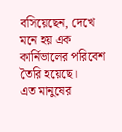বসিয়েছেন, দেখে মনে হয় এক কার্নিভালের পরিবেশ তৈরি হয়েছে।
এত মানুষের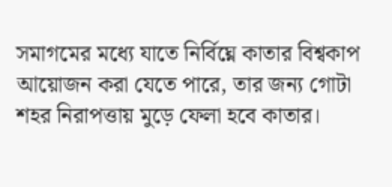সমাগমের মধ্যে যাতে নির্বিঘ্নে কাতার বিশ্বকাপ আয়োজন করা যেতে পারে, তার জন্য গোটা শহর নিরাপত্তায় মুড়ে ফেলা হবে কাতার।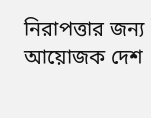নিরাপত্তার জন্য আয়োজক দেশ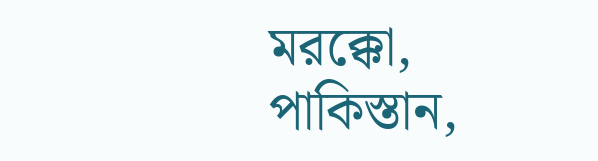মরক্কো, পাকিস্তান,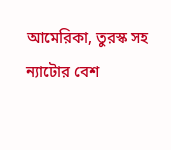আমেরিকা, তুরস্ক সহ ন্যাটোর বেশ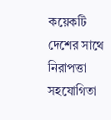কয়েকটি দেশের সাথে নিরাপত্তা সহযোগিতা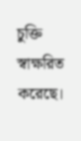চুক্তি স্বাক্ষরিত করেছে।